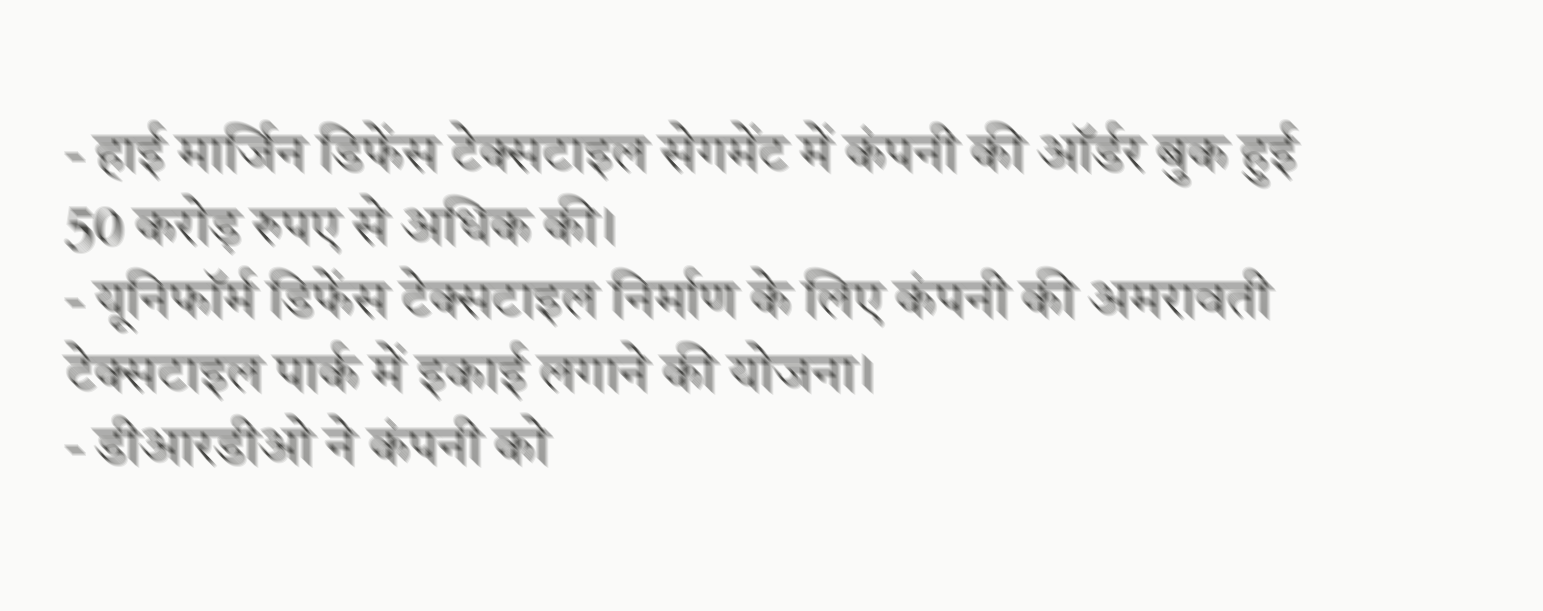- हाई मार्जिन डिफेंस टेक्सटाइल सेगमेंट में कंपनी की ऑर्डर बुक हुई 50 करोड़ रुपए से अधिक की।
- यूनिफॉर्म डिफेंस टेक्सटाइल निर्माण के लिए कंपनी की अमरावती टेक्सटाइल पार्क में इकाई लगाने की योजना।
- डीआरडीओ ने कंपनी को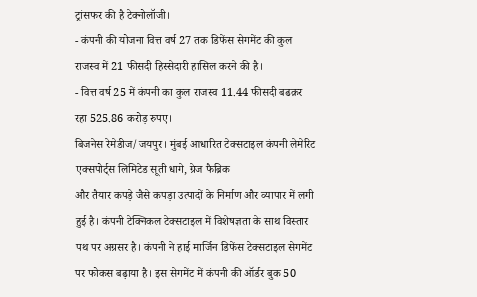ट्रांसफर की है टेक्नोलॉजी।
- कंपनी की योजना वित्त वर्ष 27 तक डिफेंस सेगमेंट की कुल राजस्व में 21 फीसदी हिस्सेदारी हासिल करने की है।
- वित्त वर्ष 25 में कंपनी का कुल राजस्व 11.44 फीसदी बढक़र रहा 525.86 करोड़ रुपए।
बिजनेस रेमेडीज/जयपुर। मुंबई आधारित टेक्सटाइल कंपनी लेमेरिट एक्सपोर्ट्स लिमिटेड सूती धागे, ग्रेज फैब्रिक
और तैयार कपड़े जैसे कपड़ा उत्पादों के निर्माण और व्यापार में लगी हुई है। कंपनी टेक्निकल टेक्सटाइल में विशेषज्ञता के साथ विस्तार पथ पर अग्रसर है। कंपनी ने हाई मार्जिन डिफेंस टेक्सटाइल सेगमेंट पर फोकस बढ़ाया है। इस सेगमेंट में कंपनी की ऑर्डर बुक 50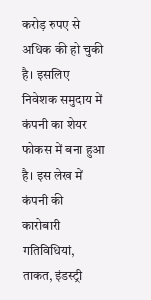करोड़ रुपए से अधिक की हो चुकी है। इसलिए निवेशक समुदाय में कंपनी का शेयर फोकस में बना हुआ है। इस लेख में कंपनी की कारोबारी गतिविधियां, ताकत, इंडस्ट्री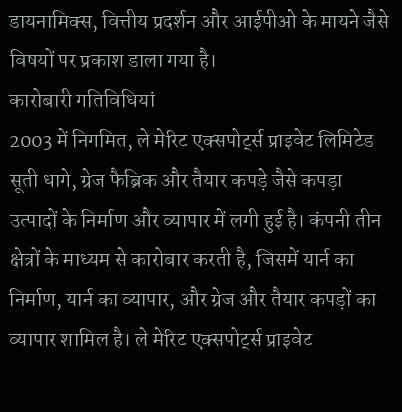डायनामिक्स, वित्तीय प्रदर्शन और आईपीओ के मायने जैसे विषयों पर प्रकाश डाला गया है।
कारोबारी गतिविधियां
2003 में निगमित, ले मेरिट एक्सपोर्ट्स प्राइवेट लिमिटेड सूती धागे, ग्रेज फैब्रिक और तैयार कपड़े जैसे कपड़ा उत्पादों के निर्माण और व्यापार में लगी हुई है। कंपनी तीन क्षेत्रों के माध्यम से कारोबार करती है, जिसमें यार्न का निर्माण, यार्न का व्यापार, और ग्रेज और तैयार कपड़ों का व्यापार शामिल है। ले मेरिट एक्सपोर्ट्स प्राइवेट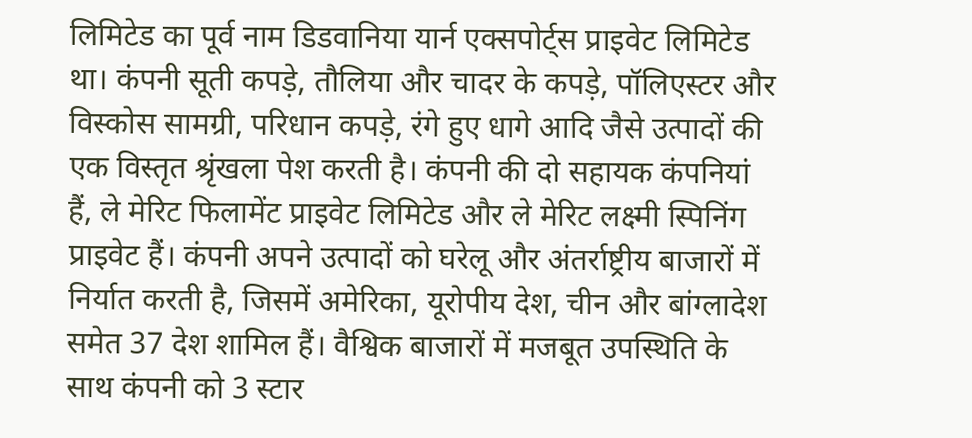लिमिटेड का पूर्व नाम डिडवानिया यार्न एक्सपोर्ट्स प्राइवेट लिमिटेड था। कंपनी सूती कपड़े, तौलिया और चादर के कपड़े, पॉलिएस्टर और विस्कोस सामग्री, परिधान कपड़े, रंगे हुए धागे आदि जैसे उत्पादों की एक विस्तृत श्रृंखला पेश करती है। कंपनी की दो सहायक कंपनियां हैं, ले मेरिट फिलामेंट प्राइवेट लिमिटेड और ले मेरिट लक्ष्मी स्पिनिंग प्राइवेट हैं। कंपनी अपने उत्पादों को घरेलू और अंतर्राष्ट्रीय बाजारों में निर्यात करती है, जिसमें अमेरिका, यूरोपीय देश, चीन और बांग्लादेश समेत 37 देश शामिल हैं। वैश्विक बाजारों में मजबूत उपस्थिति के साथ कंपनी को 3 स्टार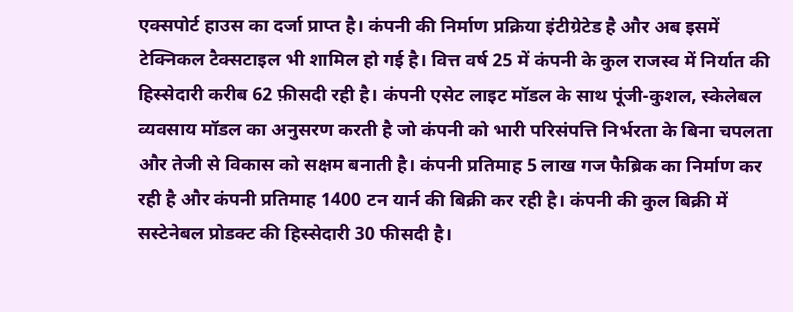एक्सपोर्ट हाउस का दर्जा प्राप्त है। कंपनी की निर्माण प्रक्रिया इंटीग्रेटेड है और अब इसमें टेक्निकल टैक्सटाइल भी शामिल हो गई है। वित्त वर्ष 25 में कंपनी के कुल राजस्व में निर्यात की हिस्सेदारी करीब 62 फ़ीसदी रही है। कंपनी एसेट लाइट मॉडल के साथ पूंजी-कुशल, स्केलेबल व्यवसाय मॉडल का अनुसरण करती है जो कंपनी को भारी परिसंपत्ति निर्भरता के बिना चपलता और तेजी से विकास को सक्षम बनाती है। कंपनी प्रतिमाह 5 लाख गज फैब्रिक का निर्माण कर रही है और कंपनी प्रतिमाह 1400 टन यार्न की बिक्री कर रही है। कंपनी की कुल बिक्री में सस्टेनेबल प्रोडक्ट की हिस्सेदारी 30 फीसदी है।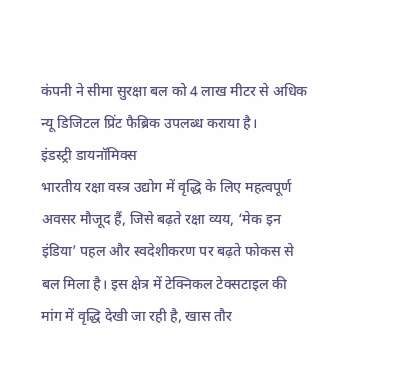कंपनी ने सीमा सुरक्षा बल को 4 लाख मीटर से अधिक न्यू डिजिटल प्रिंट फैब्रिक उपलब्ध कराया है।
इंडस्ट्री डायनॉमिक्स
भारतीय रक्षा वस्त्र उद्योग में वृद्धि के लिए महत्वपूर्ण अवसर मौजूद हैं, जिसे बढ़ते रक्षा व्यय, ‘मेक इन इंडिया’ पहल और स्वदेशीकरण पर बढ़ते फोकस से बल मिला है। इस क्षेत्र में टेक्निकल टेक्सटाइल की मांग में वृद्धि देखी जा रही है, खास तौर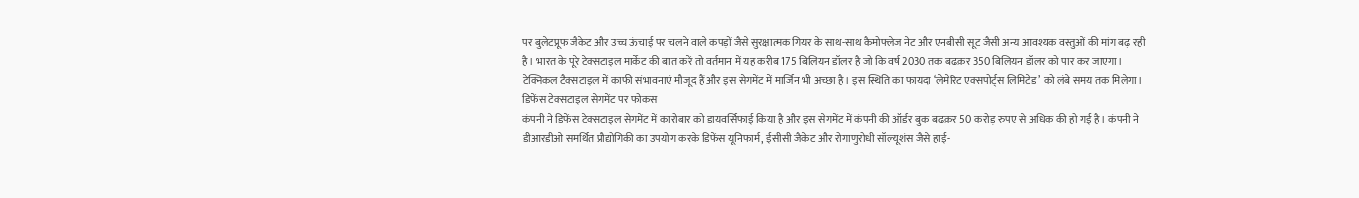पर बुलेटप्रूफ जैकेट और उच्च ऊंचाई पर चलने वाले कपड़ों जैसे सुरक्षात्मक गियर के साथ-साथ कैमोफ्लेज नेट और एनबीसी सूट जैसी अन्य आवश्यक वस्तुओं की मांग बढ़ रही है। भारत के पूरे टेक्सटाइल मार्केट की बात करें तो वर्तमान में यह करीब 175 बिलियन डॉलर है जो कि वर्ष 2030 तक बढक़र 350 बिलियन डॉलर को पार कर जाएगा। टेक्निकल टैक्सटाइल में काफी संभावनाएं मौजूद हैं और इस सेगमेंट में मार्जिन भी अच्छा है। इस स्थिति का फायदा ‘लेमेरिट एक्सपोर्ट्स लिमिटेड’ को लंबे समय तक मिलेगा।
डिफेंस टेक्सटाइल सेगमेंट पर फोकस
कंपनी ने डिफेंस टेक्सटाइल सेगमेंट में कारोबार को डायवर्सिफाई किया है और इस सेगमेंट में कंपनी की ऑर्डर बुक बढक़र 50 करोड़ रुपए से अधिक की हो गई है। कंपनी ने डीआरडीओ समर्थित प्रौद्योगिकी का उपयोग करके डिफेंस यूनिफार्म, ईसीसी जैकेट और रोगाणुरोधी सॉल्यूशंस जैसे हाई-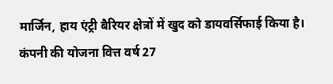मार्जिन, हाय एंट्री बैरियर क्षेत्रों में खुद को डायवर्सिफाई किया है। कंपनी की योजना वित्त वर्ष 27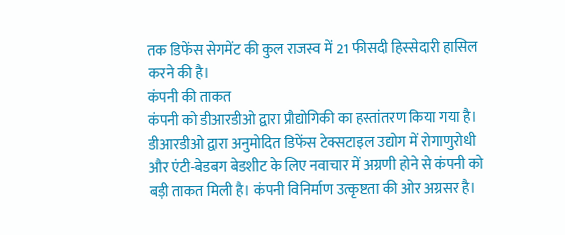तक डिफेंस सेगमेंट की कुल राजस्व में 21 फीसदी हिस्सेदारी हासिल करने की है।
कंपनी की ताकत
कंपनी को डीआरडीओ द्वारा प्रौद्योगिकी का हस्तांतरण किया गया है। डीआरडीओ द्वारा अनुमोदित डिफेंस टेक्सटाइल उद्योग में रोगाणुरोधी और एंटी-बेडबग बेडशीट के लिए नवाचार में अग्रणी होने से कंपनी को बड़ी ताकत मिली है। कंपनी विनिर्माण उत्कृष्टता की ओर अग्रसर है।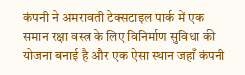कंपनी ने अमरावती टेक्सटाइल पार्क में एक समान रक्षा वस्त्र के लिए विनिर्माण सुविधा की योजना बनाई है और एक ऐसा स्थान जहाँ कंपनी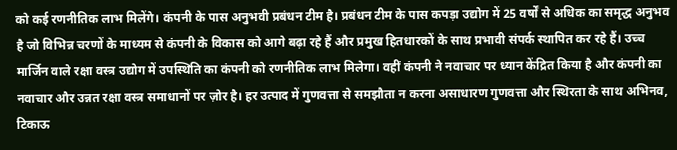को कई रणनीतिक लाभ मिलेंगे। कंपनी के पास अनुभवी प्रबंधन टीम है। प्रबंधन टीम के पास कपड़ा उद्योग में 25 वर्षों से अधिक का समृद्ध अनुभव है जो विभिन्न चरणों के माध्यम से कंपनी के विकास को आगे बढ़ा रहे हैं और प्रमुख हितधारकों के साथ प्रभावी संपर्क स्थापित कर रहे हैं। उच्च मार्जिन वाले रक्षा वस्त्र उद्योग में उपस्थिति का कंपनी को रणनीतिक लाभ मिलेगा। वहीं कंपनी ने नवाचार पर ध्यान केंद्रित किया है और कंपनी का नवाचार और उन्नत रक्षा वस्त्र समाधानों पर ज़ोर है। हर उत्पाद में गुणवत्ता से समझौता न करना असाधारण गुणवत्ता और स्थिरता के साथ अभिनव, टिकाऊ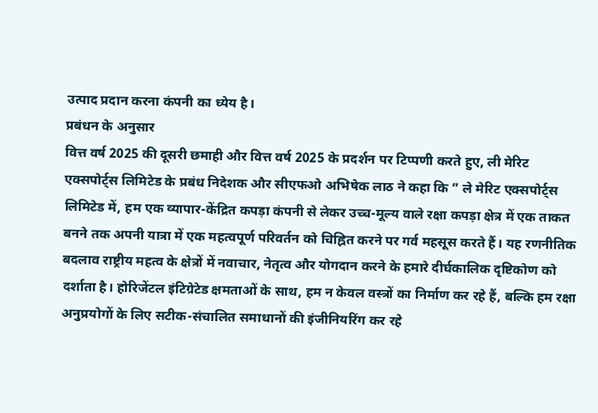उत्पाद प्रदान करना कंपनी का ध्येय है।
प्रबंधन के अनुसार
वित्त वर्ष 2025 की दूसरी छमाही और वित्त वर्ष 2025 के प्रदर्शन पर टिप्पणी करते हुए, ली मेरिट एक्सपोर्ट्स लिमिटेड के प्रबंध निदेशक और सीएफओ अभिषेक लाठ ने कहा कि ” ले मेरिट एक्सपोर्ट्स लिमिटेड में, हम एक व्यापार-केंद्रित कपड़ा कंपनी से लेकर उच्च-मूल्य वाले रक्षा कपड़ा क्षेत्र में एक ताकत बनने तक अपनी यात्रा में एक महत्वपूर्ण परिवर्तन को चिह्नित करने पर गर्व महसूस करते हैं। यह रणनीतिक बदलाव राष्ट्रीय महत्व के क्षेत्रों में नवाचार, नेतृत्व और योगदान करने के हमारे दीर्घकालिक दृष्टिकोण को दर्शाता है। होरिजेंटल इंटिग्रेटेड क्षमताओं के साथ, हम न केवल वस्त्रों का निर्माण कर रहे हैं, बल्कि हम रक्षा अनुप्रयोगों के लिए सटीक-संचालित समाधानों की इंजीनियरिंग कर रहे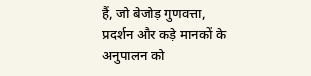हैं, जो बेजोड़ गुणवत्ता, प्रदर्शन और कड़े मानकों के अनुपालन को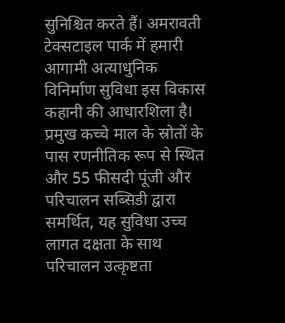सुनिश्चित करते हैं। अमरावती टेक्सटाइल पार्क में हमारी आगामी अत्याधुनिक विनिर्माण सुविधा इस विकास कहानी की आधारशिला है। प्रमुख कच्चे माल के स्रोतों के पास रणनीतिक रूप से स्थित और 55 फीसदी पूंजी और परिचालन सब्सिडी द्वारा समर्थित, यह सुविधा उच्च लागत दक्षता के साथ परिचालन उत्कृष्टता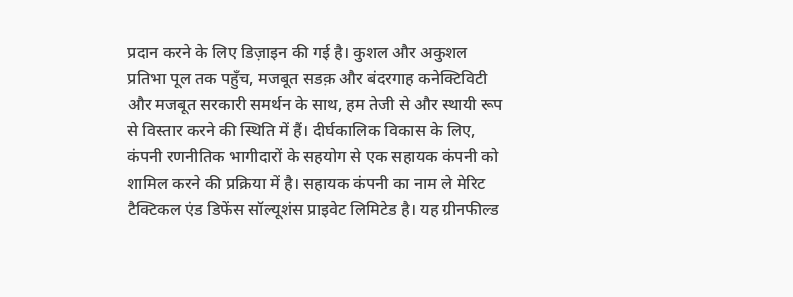प्रदान करने के लिए डिज़ाइन की गई है। कुशल और अकुशल प्रतिभा पूल तक पहुँच, मजबूत सडक़ और बंदरगाह कनेक्टिविटी और मजबूत सरकारी समर्थन के साथ, हम तेजी से और स्थायी रूप से विस्तार करने की स्थिति में हैं। दीर्घकालिक विकास के लिए, कंपनी रणनीतिक भागीदारों के सहयोग से एक सहायक कंपनी को शामिल करने की प्रक्रिया में है। सहायक कंपनी का नाम ले मेरिट टैक्टिकल एंड डिफेंस सॉल्यूशंस प्राइवेट लिमिटेड है। यह ग्रीनफील्ड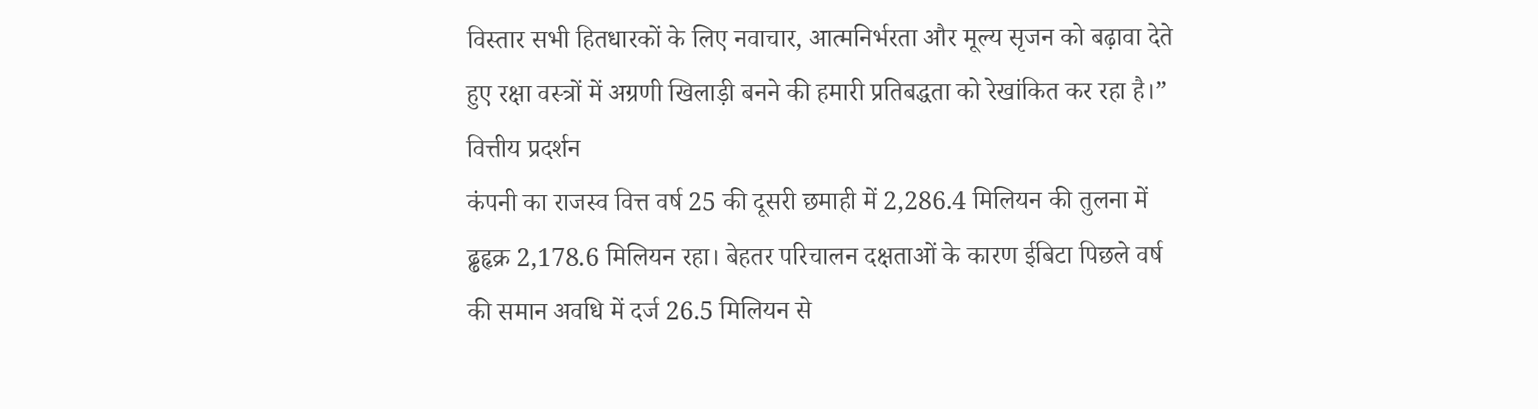विस्तार सभी हितधारकों के लिए नवाचार, आत्मनिर्भरता और मूल्य सृजन को बढ़ावा देते हुए रक्षा वस्त्रों में अग्रणी खिलाड़ी बनने की हमारी प्रतिबद्धता को रेखांकित कर रहा है।”
वित्तीय प्रदर्शन
कंपनी का राजस्व वित्त वर्ष 25 की दूसरी छमाही में 2,286.4 मिलियन की तुलना में ढ्ढहृक्र 2,178.6 मिलियन रहा। बेहतर परिचालन दक्षताओं के कारण ईबिटा पिछले वर्ष की समान अवधि में दर्ज 26.5 मिलियन से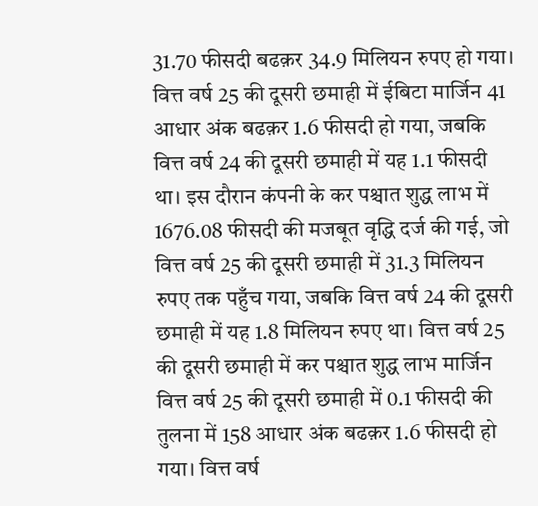31.70 फीसदी बढक़र 34.9 मिलियन रुपए हो गया। वित्त वर्ष 25 की दूसरी छमाही में ईबिटा मार्जिन 41 आधार अंक बढक़र 1.6 फीसदी हो गया, जबकि वित्त वर्ष 24 की दूसरी छमाही में यह 1.1 फीसदी था। इस दौरान कंपनी के कर पश्चात शुद्ध लाभ में 1676.08 फीसदी की मजबूत वृद्धि दर्ज की गई, जो वित्त वर्ष 25 की दूसरी छमाही में 31.3 मिलियन रुपए तक पहुँच गया, जबकि वित्त वर्ष 24 की दूसरी छमाही में यह 1.8 मिलियन रुपए था। वित्त वर्ष 25 की दूसरी छमाही में कर पश्चात शुद्ध लाभ मार्जिन वित्त वर्ष 25 की दूसरी छमाही में 0.1 फीसदी की तुलना में 158 आधार अंक बढक़र 1.6 फीसदी हो गया। वित्त वर्ष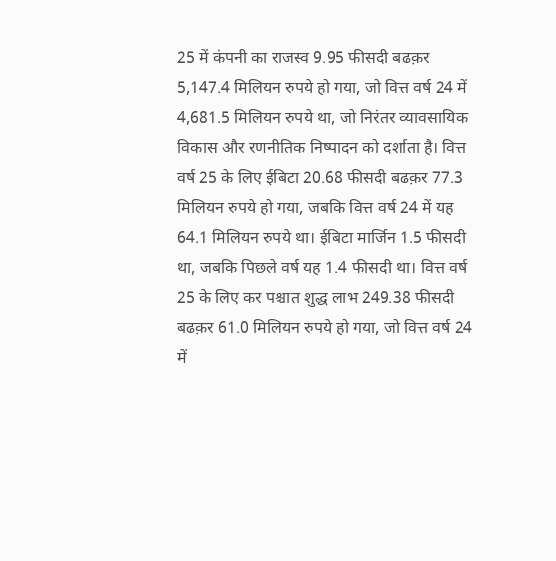25 में कंपनी का राजस्व 9.95 फीसदी बढक़र 5,147.4 मिलियन रुपये हो गया, जो वित्त वर्ष 24 में 4,681.5 मिलियन रुपये था, जो निरंतर व्यावसायिक विकास और रणनीतिक निष्पादन को दर्शाता है। वित्त वर्ष 25 के लिए ईबिटा 20.68 फीसदी बढक़र 77.3 मिलियन रुपये हो गया, जबकि वित्त वर्ष 24 में यह 64.1 मिलियन रुपये था। ईबिटा मार्जिन 1.5 फीसदी था, जबकि पिछले वर्ष यह 1.4 फीसदी था। वित्त वर्ष 25 के लिए कर पश्चात शुद्ध लाभ 249.38 फीसदी बढक़र 61.0 मिलियन रुपये हो गया, जो वित्त वर्ष 24 में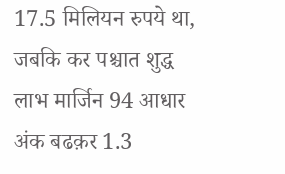17.5 मिलियन रुपये था, जबकि कर पश्चात शुद्ध लाभ मार्जिन 94 आधार अंक बढक़र 1.3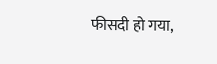फीसदी हो गया,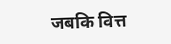जबकि वित्त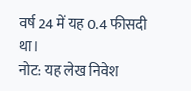वर्ष 24 में यह 0.4 फीसदी था।
नोट: यह लेख निवेश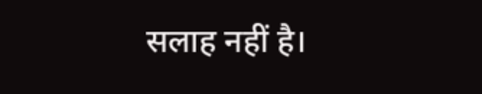सलाह नहीं है।